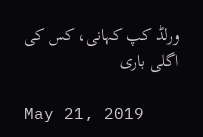ورلڈ کپ کہانی، کس کی اگلی باری

May 21, 2019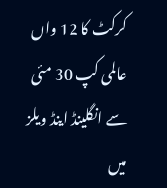کرکٹ کا 12 واں عالمی کپ 30 مئی سے انگلینڈ اینڈ ویلز میں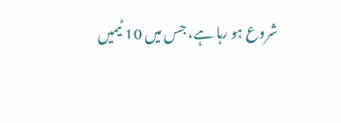شروع ہو رہا ہے، جس میں 10 ٹیمیں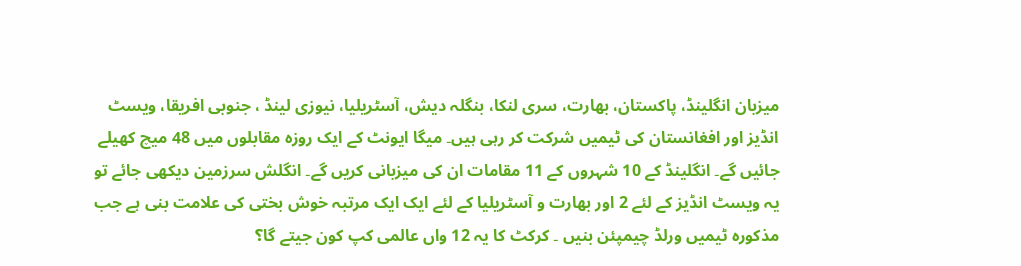میزبان انگلینڈ، پاکستان، بھارت، سری لنکا، بنگلہ دیش، آسٹریلیا، نیوزی لینڈ ، جنوبی افریقا، ویسٹ انڈیز اور افغانستان کی ٹیمیں شرکت کر رہی ہیں۔ میگا ایونٹ کے ایک روزہ مقابلوں میں 48 میچ کھیلے جائیں گے۔ انگلینڈ کے 10 شہروں کے 11 مقامات ان کی میزبانی کریں گے۔ انگلش سرزمین دیکھی جائے تو یہ ویسٹ انڈیز کے لئے 2 اور بھارت و آسٹریلیا کے لئے ایک ایک مرتبہ خوش بختی کی علامت بنی ہے جب مذکورہ ٹیمیں ورلڈ چیمپئن بنیں ۔ کرکٹ کا یہ 12 واں عالمی کپ کون جیتے گا؟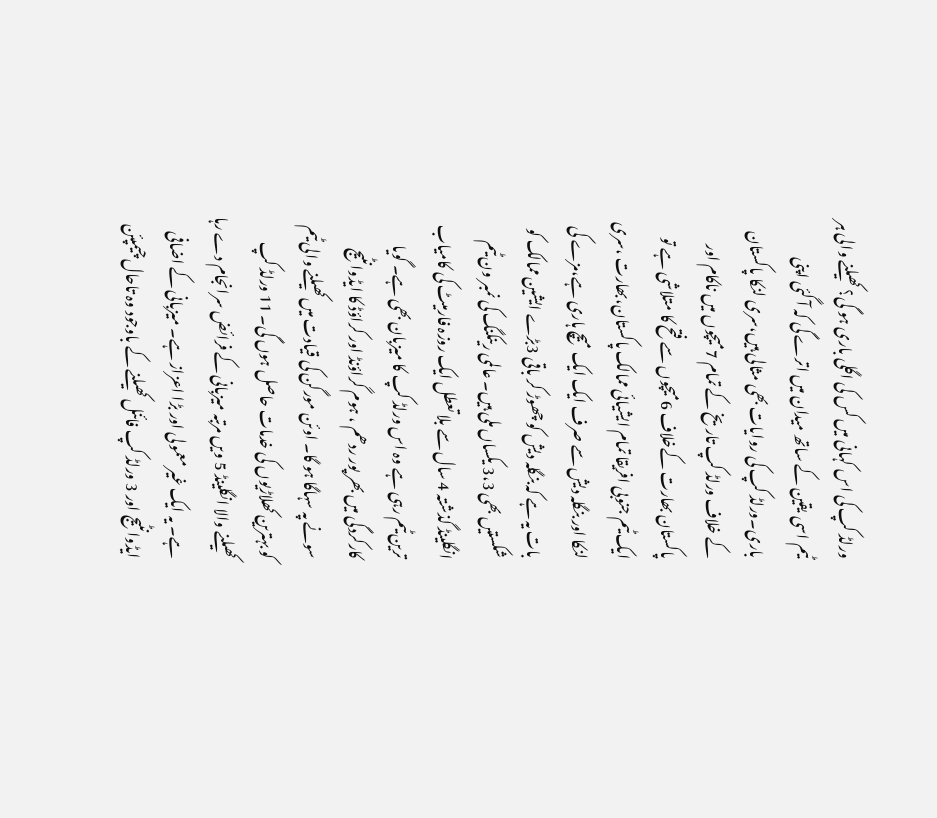ورلڈ کپ کی اس کہانی میں کس کی اگلی باری ہو گی؟ کھیلنے والی ہر ٹیم اسی یقین کے ساتھ میدان میں اترے گی کہ آ گئی اپنی باری۔ورلڈ کپ کی روایات بھی مثالی ہیں،سری لنکا پاکستان کے خلاف ورلڈ کپ تاریخ کے تمام 7میچوں میں ناکام اور پاکستان بھارت کےخلاف 6میچوں سے فتح کا متلاشی ہے تو ایک ٹیم جنوبی افریقا تمام ایشیائی ممالک پاکستان،بھارت ،سری لنکا اور بنگلہ دیش سے صرف ایک ایک میچ ہاری ہے،مزے کی بات یہ ہے کہ بنگلہ دیش کو چھوڑ کر باقی 3بڑے ایشین ممالک کو شکستیں بھی 3،3 یکساں ملی ہیں۔ عالمی رینکنگ کی نمبر ون ٹیم انگلینڈ گذشتہ 4 سال سے بلا تعطل ایک روزہ فارمیٹ کی کامیاب ترین ٹیم رہی ہے وہ اس ورلڈ کپ کا میزبان بھی ہے۔ گویا کارکردگی میں بھر پور ردھم ، ہوم گراؤنڈ اور کراؤڈ کا ایڈوانٹیج سونے پہ سہاگا ہو گا۔ اوئن مورگن کی قیادت میں کھیلنے والی ٹیم کو بہترین کھلاڑیوں کی خدمات حاصل ہوں گی۔ 11 ورلڈ کپ کھیلنے والا انگلینڈ 5 ویں مرتبہ میزبانی کے فرائض سرانجام دے رہا ہے۔ یہ ایک غیر معمولی اور بڑا اعزاز ہے۔ میزبانی کے اضافی ایڈوانٹیج اور 3 ورلڈ کپ فائنل کھیلنے کے باوجود وہ تاحال چیمپئن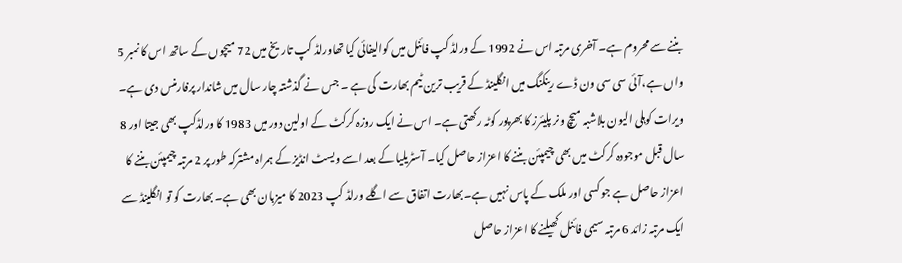بننے سے محروم ہے۔ آخری مرتبہ اس نے 1992 کے ورلڈ کپ فائنل میں کوالیفائی کیا تھاورلڈ کپ تاریخ میں 72 میچوں کے ساتھ اس کا نمبر 5 واں ہے،آئی سی سی ون ڈے رینکنگ میں انگلینڈ کے قریب ترین ٹیم بھارت کی ہے ۔ جس نے گذشتہ چار سال میں شاندار پرفارمنس دی ہے۔ ویرات کوہلی الیون بلاشبہ میچ ونر پلیئرز کا بھرپور کوٹہ رکھتی ہے۔ اس نے ایک روزہ کرکٹ کے اولین دور میں 1983 کا ورلڈکپ بھی جیتا اور 8 سال قبل موجودہ کرکٹ میں بھی چیمپئن بننے کا اعزاز حاصل کیا۔ آسٹریلیا کے بعد اسے ویسٹ انڈیز کے ہمراہ مشترکہ طور پر 2 مرتبہ چیمپئن بننے کا اعزاز حاصل ہے جو کسی اور ملک کے پاس نہیں ہے۔بھارت اتفاق سے اگلے ورلڈ کپ 2023 کا میزبان بھی ہے۔ بھارت کو تو انگلینڈ سے ایک مرتبہ زائد 6 مرتبہ سیمی فائنل کھیلنے کا اعزاز حاصل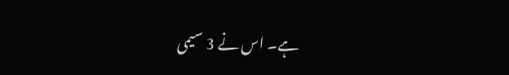ہے۔ اس نے 3 سیمی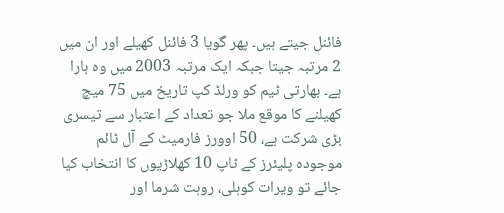فائنل جیتے ہیں۔ پھر گویا 3 فائنل کھیلے اور ان میں 2 مرتبہ جیتا جبکہ ایک مرتبہ 2003 میں وہ ہارا ہے۔ بھارتی ٹیم کو ورلڈ کپ تاریخ میں 75 میچ کھیلنے کا موقع ملا جو تعداد کے اعتبار سے تیسری بڑی شرکت ہے، 50 اوورز فارمیٹ کے آل ٹائم موجودہ پلیئرز کے ٹاپ 10 کھلاڑیوں کا انتخاب کیا جائے تو ویرات کوہلی، روہت شرما اور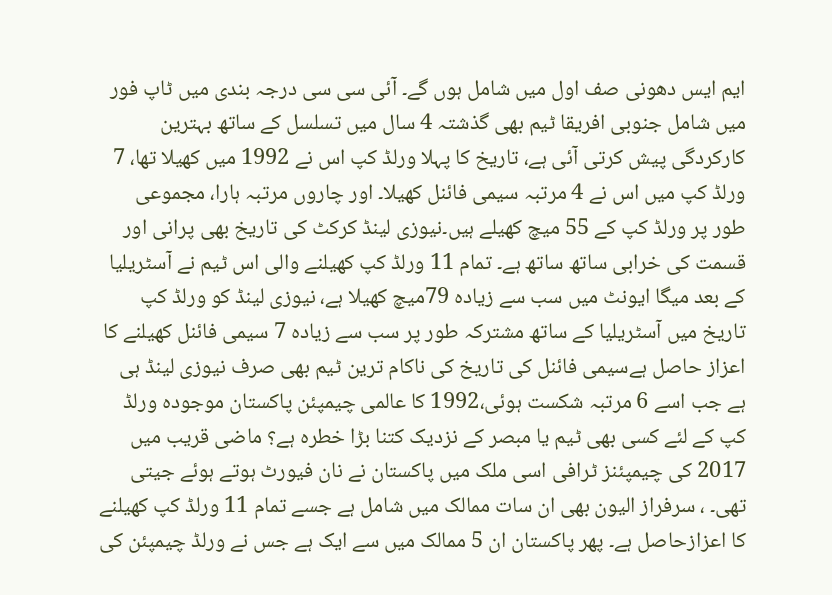ایم ایس دھونی صف اول میں شامل ہوں گے۔ آئی سی سی درجہ بندی میں ٹاپ فور میں شامل جنوبی افریقا ٹیم بھی گذشتہ 4 سال میں تسلسل کے ساتھ بہترین کارکردگی پیش کرتی آئی ہے، تاریخ کا پہلا ورلڈ کپ اس نے 1992 میں کھیلا تھا، 7 ورلڈ کپ میں اس نے 4 مرتبہ سیمی فائنل کھیلا۔ اور چاروں مرتبہ ہارا، مجموعی طور پر ورلڈ کپ کے 55 میچ کھیلے ہیں۔نیوزی لینڈ کرکٹ کی تاریخ بھی پرانی اور قسمت کی خرابی ساتھ ساتھ ہے۔ تمام 11 ورلڈ کپ کھیلنے والی اس ٹیم نے آسٹریلیا کے بعد میگا ایونٹ میں سب سے زیادہ 79میچ کھیلا ہے، نیوزی لینڈ کو ورلڈ کپ تاریخ میں آسٹریلیا کے ساتھ مشترکہ طور پر سب سے زیادہ 7 سیمی فائنل کھیلنے کا اعزاز حاصل ہےسیمی فائنل کی تاریخ کی ناکام ترین ٹیم بھی صرف نیوزی لینڈ ہی ہے جب اسے 6 مرتبہ شکست ہوئی،1992 کا عالمی چیمپئن پاکستان موجودہ ورلڈ کپ کے لئے کسی بھی ٹیم یا مبصر کے نزدیک کتنا بڑا خطرہ ہے؟ ماضی قریب میں 2017 کی چیمپئنز ٹرافی اسی ملک میں پاکستان نے نان فیورٹ ہوتے ہوئے جیتی تھی۔ ، سرفراز الیون بھی ان سات ممالک میں شامل ہے جسے تمام 11 ورلڈ کپ کھیلنے کا اعزازحاصل ہے۔ پھر پاکستان ان 5 ممالک میں سے ایک ہے جس نے ورلڈ چیمپئن کی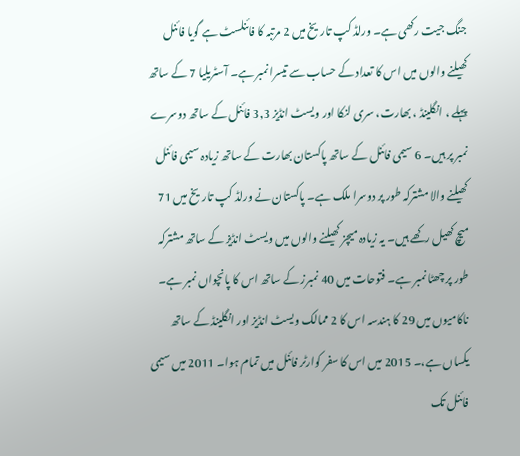جنگ جیت رکھی ہے۔ ورلڈ کپ تاریخ میں 2 مرتبہ کا فائنلسٹ ہے گویا فائنل کھیلنے والوں میں اس کا تعداد کے حساب سے تیسرا نمبر ہے۔ آسٹریلیا 7 کے ساتھ پہلے ، انگلینڈ ، بھارت، سری لنکا اور ویسٹ انڈیز 3,3 فائنل کے ساتھ دوسرے نمبر پر ہیں۔ 6 سیمی فائنل کے ساتھ پاکستان بھارت کے ساتھ زیادہ سیمی فائنل کھیلنے والا مشترکہ طور پر دوسرا ملک ہے۔ پاکستان نے ورلڈ کپ تاریخ میں 71 میچ کھیل رکھے ہیں۔ یہ زیادہ میچز کھیلنے والوں میں ویسٹ انڈیز کے ساتھ مشترکہ طور پر چھٹا نمبر ہے۔ فتوحات میں 40 نمبرز کے ساتھ اس کا پانچواں نمبر ہے۔ ناکامیوں میں 29 کا ہندسہ اس کا 2 ممالک ویسٹ انڈیز اور انگلینڈ کے ساتھ یکساں ہے،۔ 2015 میں اس کا سفر کوارٹر فائنل میں تمام ہوا۔ 2011 میں سیمی فائنل تک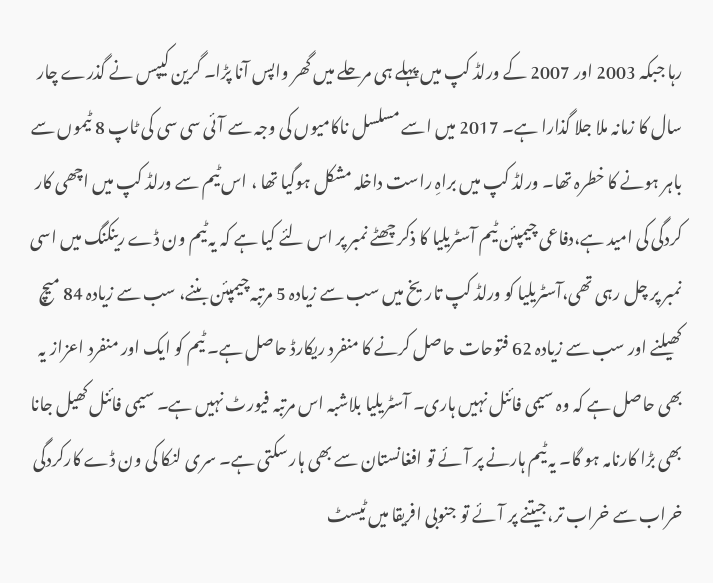رہا جبکہ 2003 اور 2007 کے ورلڈ کپ میں پہلے ہی مرحلے میں گھر واپس آنا پڑا۔ گرین کیپس نے گذرے چار سال کا زمانہ ملا جلا گذارا ہے۔ 2017 میں اسے مسلسل ناکامیوں کی وجہ سے آئی سی سی کی ٹاپ 8 ٹیموں سے باہر ہونے کا خطرہ تھا۔ ورلڈ کپ میں براہِ راست داخلہ مشکل ہوگیا تھا ، اس ٹیم سے ورلڈ کپ میں اچھی کار کردگی کی امید ہے،دفاعی چیمپئن ٹیم آسٹریلیا کا ذکر چھٹے نمبر پر اس لئے کیا ہے کہ یہ ٹیم ون ڈے رینکنگ میں اسی نمبر پر چل رہی تھی،آسٹریلیا کو ورلڈ کپ تاریخ میں سب سے زیادہ 5 مرتبہ چیمپئن بننے، سب سے زیادہ 84 میچ کھیلنے اور سب سے زیادہ 62 فتوحات حاصل کرنے کا منفرد ریکارڈ حاصل ہے۔ ٹیم کو ایک اور منفرد اعزاز یہ بھی حاصل ہے کہ وہ سیمی فائنل نہیں ہاری۔ آسٹریلیا بلاشبہ اس مرتبہ فیورٹ نہیں ہے۔ سیمی فائنل کھیل جانا بھی بڑا کارنامہ ہو گا۔ یہ ٹیم ہارنے پر آئے تو افغانستان سے بھی ہار سکتی ہے۔ سری لنکا کی ون ڈے کارکردگی خراب سے خراب تر، جیتنے پر آئے تو جنوبی افریقا میں ٹیسٹ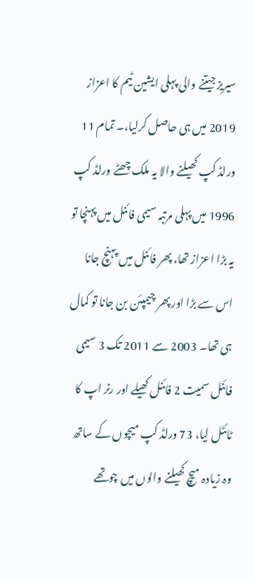سیریز جیتنے والی پہلی ایشین ٹیم کا اعزاز 2019 میں ہی حاصل کرلیا،۔ تمام 11 ورلڈ کپ کھیلنے والا یہ ملک چھٹے ورلڈ کپ 1996 میں پہلی مرتبہ سیمی فائنل میں پہنچا تو یہ بڑا اعزاز تھا، پھر فائنل میں پہنچ جانا اس سے بڑا اور پھر چیمپئن بن جانا تو کمال ہی تھا۔ 2003 سے 2011 تک 3 سیمی فائنل سمیت 2 فائنل کھیلے اور رنر اپ کا ٹائٹل لیا، 73 ورلڈ کپ میچوں کے ساتھ وہ زیادہ میچ کھیلنے والوں میں چوتھے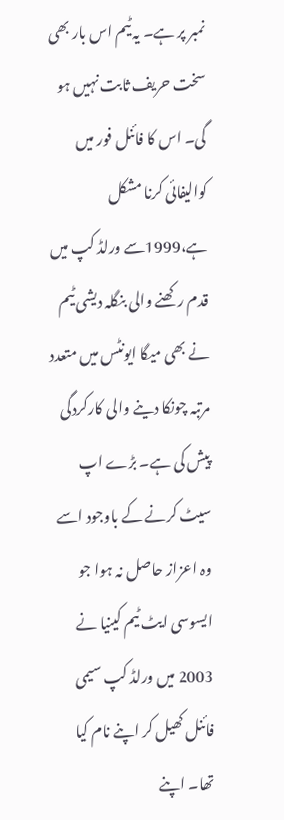نمبر پر ہے۔ یہ ٹیم اس بار بھی سخت حریف ثابت نہیں ہو گی۔ اس کا فائنل فور میں کوالیفائی کرنا مشکل ہے،1999سے ورلڈ کپ میں قدم رکھنے والی بنگلہ دیشی ٹیم نے بھی میگا ایونٹس میں متعدد مرتبہ چونکا دینے والی کارکردگی پیش کی ہے۔ بڑے اپ سیٹ کرنے کے باوجود اسے وہ اعزاز حاصل نہ ہوا جو ایسوسی ایٹ ٹیم کینیا نے 2003 میں ورلڈ کپ سیمی فائنل کھیل کر اپنے نام کیا تھا۔ اپنے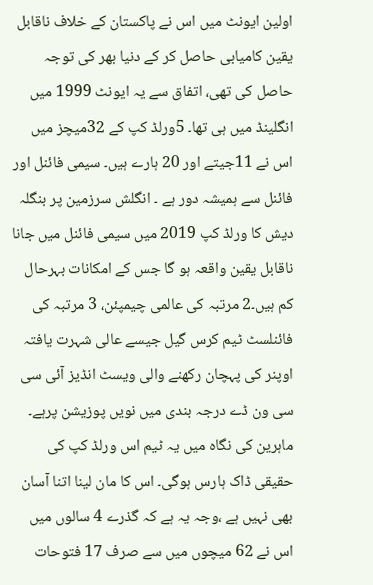اولین ایونٹ میں اس نے پاکستان کے خلاف ناقابل یقین کامیابی حاصل کر کے دنیا بھر کی توجہ حاصل کی تھی، اتفاق سے یہ ایونٹ 1999 میں انگلینڈ میں ہی تھا۔ 5ورلڈ کپ کے 32میچز میں اس نے 11جیتے اور 20 ہارے ہیں۔ سیمی فائنل اور فائنل سے ہمیشہ دور ہے ۔ انگلش سرزمین پر بنگلہ دیش کا ورلڈ کپ 2019 میں سیمی فائنل میں جانا ناقابل یقین واقعہ ہو گا جس کے امکانات بہرحال کم ہیں۔2 مرتبہ کی عالمی چیمپئن، 3 مرتبہ کی فائنلسٹ ٹیم کرس گیل جیسے عالی شہرت یافتہ اوپنر کی پہچان رکھنے والی ویسٹ انڈیز آئی سی سی ون ڈے درجہ بندی میں نویں پوزیشن پرہے۔ ماہرین کی نگاہ میں یہ ٹیم اس ورلڈ کپ کی حقیقی ڈاک ہارس ہوگی۔ اس کا مان لینا اتنا آسان بھی نہیں ہے ،وجہ یہ ہے کہ گذرے 4 سالوں میں اس نے 62 میچوں میں سے صرف 17 فتوحات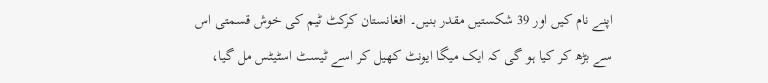اپنے نام کیں اور 39 شکستیں مقدر بنیں۔ افغانستان کرکٹ ٹیم کی خوش قسمتی اس سے بڑھ کر کیا ہو گی کہ ایک میگا ایونٹ کھیل کر اسے ٹیسٹ اسٹیٹس مل گیا،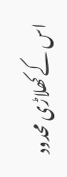اس کے کھلاڑی محدود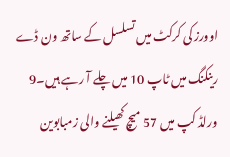اوورز کی کرکٹ میں تسلسل کے ساتھ ون ڈے رینکنگ میں ٹاپ 10 میں چلے آ رہے ہیں۔9 ورلڈ کپ میں 57 میچ کھیلنے والی زمبابوین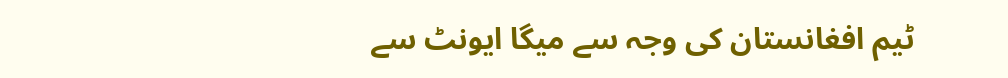ٹیم افغانستان کی وجہ سے میگا ایونٹ سے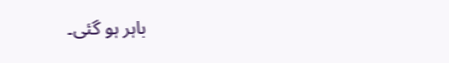باہر ہو گئی۔